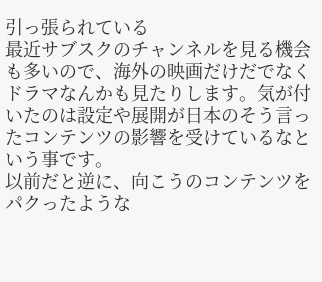引っ張られている
最近サブスクのチャンネルを見る機会も多いので、海外の映画だけだでなくドラマなんかも見たりします。気が付いたのは設定や展開が日本のそう言ったコンテンツの影響を受けているなという事です。
以前だと逆に、向こうのコンテンツをパクったような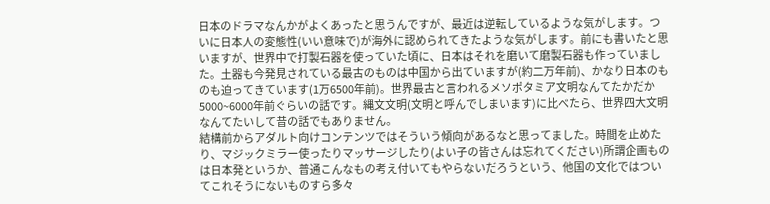日本のドラマなんかがよくあったと思うんですが、最近は逆転しているような気がします。ついに日本人の変態性(いい意味で)が海外に認められてきたような気がします。前にも書いたと思いますが、世界中で打製石器を使っていた頃に、日本はそれを磨いて磨製石器も作っていました。土器も今発見されている最古のものは中国から出ていますが(約二万年前)、かなり日本のものも迫ってきています(1万6500年前)。世界最古と言われるメソポタミア文明なんてたかだか5000~6000年前ぐらいの話です。縄文文明(文明と呼んでしまいます)に比べたら、世界四大文明なんてたいして昔の話でもありません。
結構前からアダルト向けコンテンツではそういう傾向があるなと思ってました。時間を止めたり、マジックミラー使ったりマッサージしたり(よい子の皆さんは忘れてください)所謂企画ものは日本発というか、普通こんなもの考え付いてもやらないだろうという、他国の文化ではついてこれそうにないものすら多々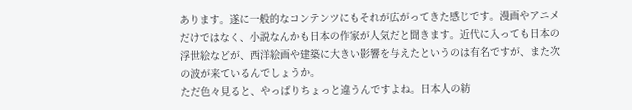あります。遂に一般的なコンテンツにもそれが広がってきた感じです。漫画やアニメだけではなく、小説なんかも日本の作家が人気だと聞きます。近代に入っても日本の浮世絵などが、西洋絵画や建築に大きい影響を与えたというのは有名ですが、また次の波が来ているんでしょうか。
ただ色々見ると、やっぱりちょっと違うんですよね。日本人の紡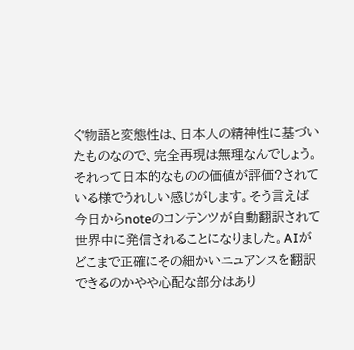ぐ物語と変態性は、日本人の精神性に基づいたものなので、完全再現は無理なんでしょう。それって日本的なものの価値が評価?されている様でうれしい感じがします。そう言えば今日からnoteのコンテンツが自動翻訳されて世界中に発信されることになりました。AIがどこまで正確にその細かいニュアンスを翻訳できるのかやや心配な部分はあり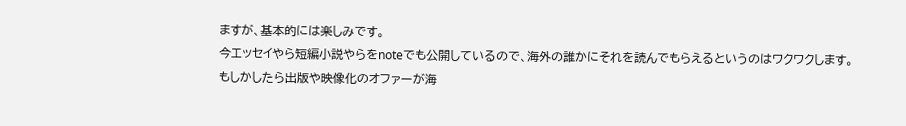ますが、基本的には楽しみです。
今エッセイやら短編小説やらをnoteでも公開しているので、海外の誰かにそれを読んでもらえるというのはワクワクします。もしかしたら出版や映像化のオファーが海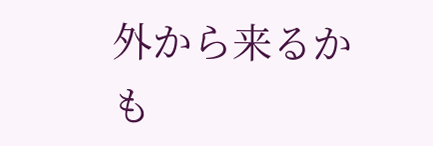外から来るかも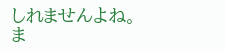しれませんよね。ま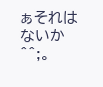ぁそれはないか^^;。